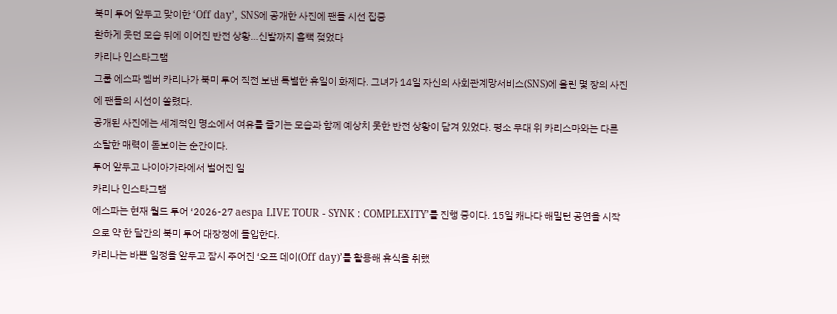북미 투어 앞두고 맞이한 ‘Off day’, SNS에 공개한 사진에 팬들 시선 집중
환하게 웃던 모습 뒤에 이어진 반전 상황…신발까지 흠뻑 젖었다
카리나 인스타그램
그룹 에스파 멤버 카리나가 북미 투어 직전 보낸 특별한 휴일이 화제다. 그녀가 14일 자신의 사회관계망서비스(SNS)에 올린 몇 장의 사진에 팬들의 시선이 쏠렸다.
공개된 사진에는 세계적인 명소에서 여유를 즐기는 모습과 함께 예상치 못한 반전 상황이 담겨 있었다. 평소 무대 위 카리스마와는 다른 소탈한 매력이 돋보이는 순간이다.
투어 앞두고 나이아가라에서 벌어진 일
카리나 인스타그램
에스파는 현재 월드 투어 ‘2026-27 aespa LIVE TOUR - SYNK : COMPLEXITY’를 진행 중이다. 15일 캐나다 해밀턴 공연을 시작으로 약 한 달간의 북미 투어 대장정에 돌입한다.
카리나는 바쁜 일정을 앞두고 잠시 주어진 ‘오프 데이(Off day)’를 활용해 휴식을 취했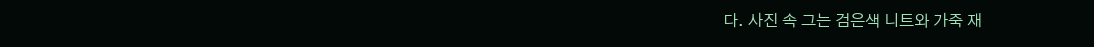다. 사진 속 그는 검은색 니트와 가죽 재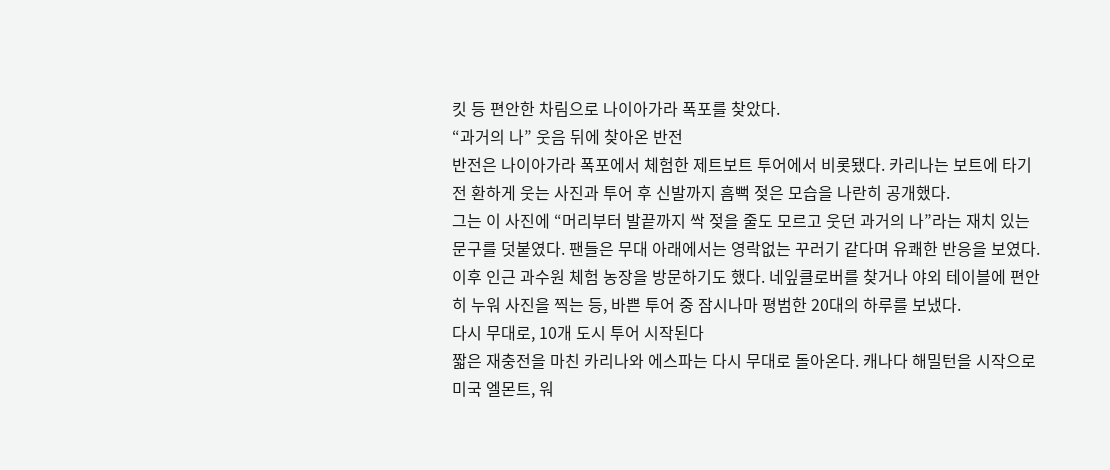킷 등 편안한 차림으로 나이아가라 폭포를 찾았다.
“과거의 나” 웃음 뒤에 찾아온 반전
반전은 나이아가라 폭포에서 체험한 제트보트 투어에서 비롯됐다. 카리나는 보트에 타기 전 환하게 웃는 사진과 투어 후 신발까지 흠뻑 젖은 모습을 나란히 공개했다.
그는 이 사진에 “머리부터 발끝까지 싹 젖을 줄도 모르고 웃던 과거의 나”라는 재치 있는 문구를 덧붙였다. 팬들은 무대 아래에서는 영락없는 꾸러기 같다며 유쾌한 반응을 보였다.
이후 인근 과수원 체험 농장을 방문하기도 했다. 네잎클로버를 찾거나 야외 테이블에 편안히 누워 사진을 찍는 등, 바쁜 투어 중 잠시나마 평범한 20대의 하루를 보냈다.
다시 무대로, 10개 도시 투어 시작된다
짧은 재충전을 마친 카리나와 에스파는 다시 무대로 돌아온다. 캐나다 해밀턴을 시작으로 미국 엘몬트, 워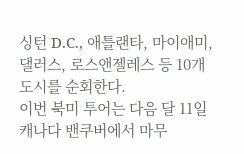싱턴 D.C., 애틀랜타, 마이애미, 댈러스, 로스앤젤레스 등 10개 도시를 순회한다.
이번 북미 투어는 다음 달 11일 캐나다 밴쿠버에서 마무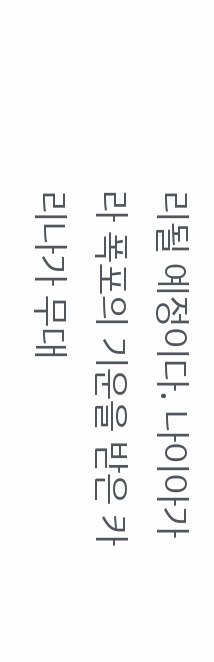리될 예정이다. 나이아가라 폭포의 기운을 받은 카리나가 무대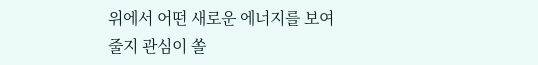위에서 어떤 새로운 에너지를 보여줄지 관심이 쏠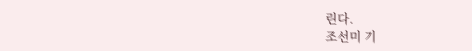린다.
조선미 기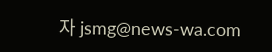자 jsmg@news-wa.com